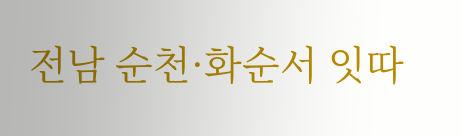전남 순천·화순서 잇따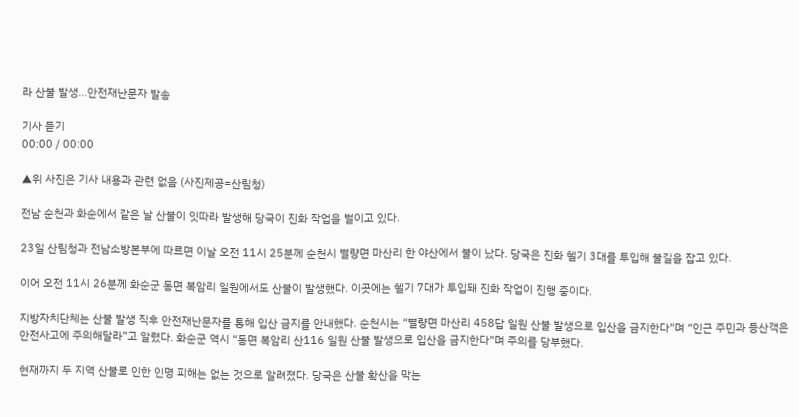라 산불 발생…안전재난문자 발송

기사 듣기
00:00 / 00:00

▲위 사진은 기사 내용과 관련 없음 (사진제공=산림청)

전남 순천과 화순에서 같은 날 산불이 잇따라 발생해 당국이 진화 작업을 벌이고 있다.

23일 산림청과 전남소방본부에 따르면 이날 오전 11시 25분께 순천시 별량면 마산리 한 야산에서 불이 났다. 당국은 진화 헬기 3대를 투입해 불길을 잡고 있다.

이어 오전 11시 26분께 화순군 동면 복암리 일원에서도 산불이 발생했다. 이곳에는 헬기 7대가 투입돼 진화 작업이 진행 중이다.

지방자치단체는 산불 발생 직후 안전재난문자를 통해 입산 금지를 안내했다. 순천시는 “별량면 마산리 458답 일원 산불 발생으로 입산을 금지한다”며 “인근 주민과 등산객은 안전사고에 주의해달라”고 알렸다. 화순군 역시 “동면 복암리 산116 일원 산불 발생으로 입산을 금지한다”며 주의를 당부했다.

현재까지 두 지역 산불로 인한 인명 피해는 없는 것으로 알려졌다. 당국은 산불 확산을 막는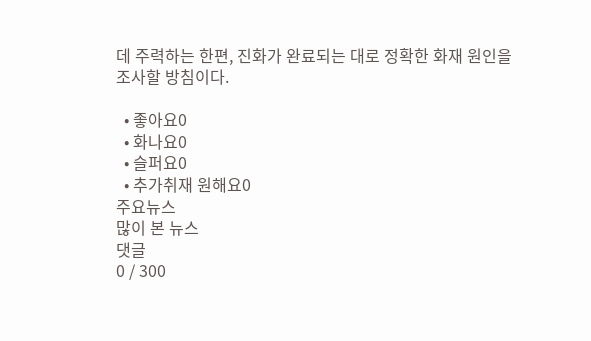데 주력하는 한편, 진화가 완료되는 대로 정확한 화재 원인을 조사할 방침이다.

  • 좋아요0
  • 화나요0
  • 슬퍼요0
  • 추가취재 원해요0
주요뉴스
많이 본 뉴스
댓글
0 / 300